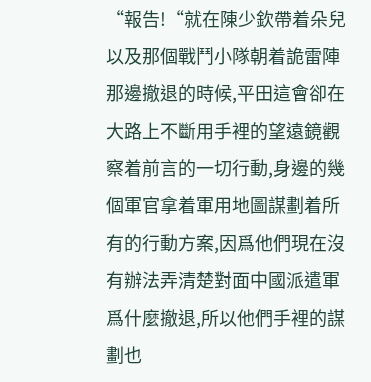“報告!“就在陳少欽帶着朵兒以及那個戰鬥小隊朝着詭雷陣那邊撤退的時候,平田這會卻在大路上不斷用手裡的望遠鏡觀察着前言的一切行動,身邊的幾個軍官拿着軍用地圖謀劃着所有的行動方案,因爲他們現在沒有辦法弄清楚對面中國派遣軍爲什麼撤退,所以他們手裡的謀劃也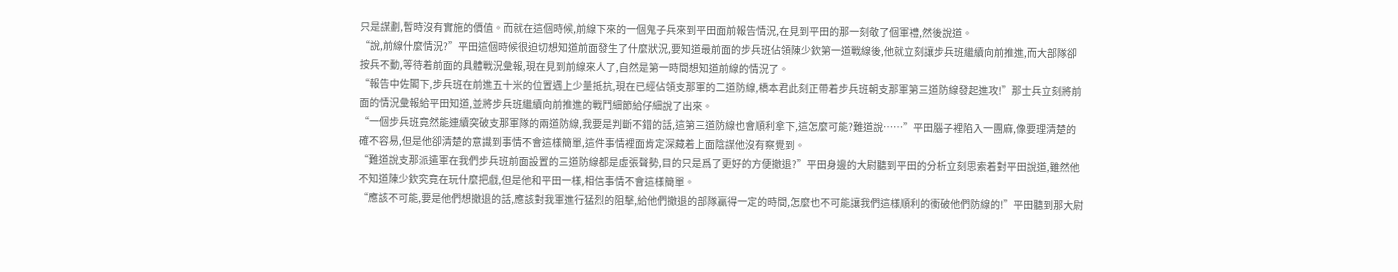只是謀劃,暫時沒有實施的價值。而就在這個時候,前線下來的一個鬼子兵來到平田面前報告情況,在見到平田的那一刻敬了個軍禮,然後說道。
“說,前線什麼情況?”平田這個時候很迫切想知道前面發生了什麼狀況,要知道最前面的步兵班佔領陳少欽第一道戰線後,他就立刻讓步兵班繼續向前推進,而大部隊卻按兵不動,等待着前面的具體戰況彙報,現在見到前線來人了,自然是第一時間想知道前線的情況了。
“報告中佐閣下,步兵班在前進五十米的位置遇上少量抵抗,現在已經佔領支那軍的二道防線,橋本君此刻正帶着步兵班朝支那軍第三道防線發起進攻!”那士兵立刻將前面的情況彙報給平田知道,並將步兵班繼續向前推進的戰鬥細節給仔細說了出來。
“一個步兵班竟然能連續突破支那軍隊的兩道防線,我要是判斷不錯的話,這第三道防線也會順利拿下,這怎麼可能?難道說……”平田腦子裡陷入一團麻,像要理清楚的確不容易,但是他卻清楚的意識到事情不會這樣簡單,這件事情裡面肯定深藏着上面陰謀他沒有察覺到。
“難道說支那派遣軍在我們步兵班前面設置的三道防線都是虛張聲勢,目的只是爲了更好的方便撤退?”平田身邊的大尉聽到平田的分析立刻思索着對平田說道,雖然他不知道陳少欽究竟在玩什麼把戲,但是他和平田一樣,相信事情不會這樣簡單。
“應該不可能,要是他們想撤退的話,應該對我軍進行猛烈的阻擊,給他們撤退的部隊贏得一定的時間,怎麼也不可能讓我們這樣順利的衝破他們防線的!”平田聽到那大尉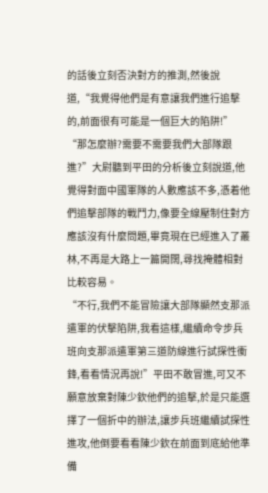的話後立刻否決對方的推測,然後說道,“我覺得他們是有意讓我們進行追擊的,前面很有可能是一個巨大的陷阱!”
“那怎麼辦?需要不需要我們大部隊跟進?”大尉聽到平田的分析後立刻說道,他覺得對面中國軍隊的人數應該不多,憑着他們追擊部隊的戰鬥力,像要全線壓制住對方應該沒有什麼問題,畢竟現在已經進入了叢林,不再是大路上一篇開闊,尋找掩體相對比較容易。
“不行,我們不能冒險讓大部隊顯然支那派遣軍的伏擊陷阱,我看這樣,繼續命令步兵班向支那派遣軍第三道防線進行試探性衝鋒,看看情況再說!”平田不敢冒進,可又不願意放棄對陳少欽他們的追擊,於是只能選擇了一個折中的辦法,讓步兵班繼續試探性進攻,他倒要看看陳少欽在前面到底給他準備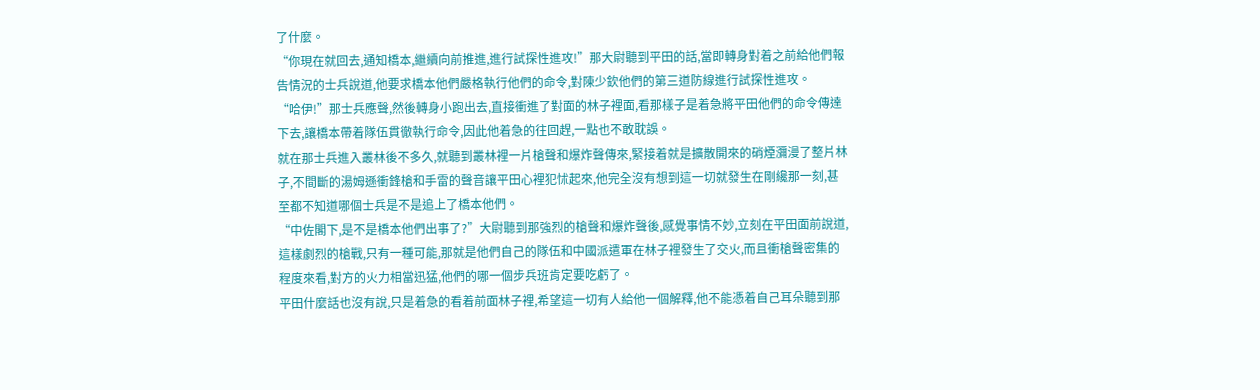了什麼。
“你現在就回去,通知橋本,繼續向前推進,進行試探性進攻!”那大尉聽到平田的話,當即轉身對着之前給他們報告情況的士兵說道,他要求橋本他們嚴格執行他們的命令,對陳少欽他們的第三道防線進行試探性進攻。
“哈伊!”那士兵應聲,然後轉身小跑出去,直接衝進了對面的林子裡面,看那樣子是着急將平田他們的命令傳達下去,讓橋本帶着隊伍貫徹執行命令,因此他着急的往回趕,一點也不敢耽誤。
就在那士兵進入叢林後不多久,就聽到叢林裡一片槍聲和爆炸聲傳來,緊接着就是擴散開來的硝煙瀰漫了整片林子,不間斷的湯姆遜衝鋒槍和手雷的聲音讓平田心裡犯怵起來,他完全沒有想到這一切就發生在剛纔那一刻,甚至都不知道哪個士兵是不是追上了橋本他們。
“中佐閣下,是不是橋本他們出事了?”大尉聽到那強烈的槍聲和爆炸聲後,感覺事情不妙,立刻在平田面前說道,這樣劇烈的槍戰,只有一種可能,那就是他們自己的隊伍和中國派遣軍在林子裡發生了交火,而且衝槍聲密集的程度來看,對方的火力相當迅猛,他們的哪一個步兵班肯定要吃虧了。
平田什麼話也沒有說,只是着急的看着前面林子裡,希望這一切有人給他一個解釋,他不能憑着自己耳朵聽到那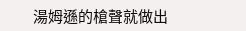湯姆遜的槍聲就做出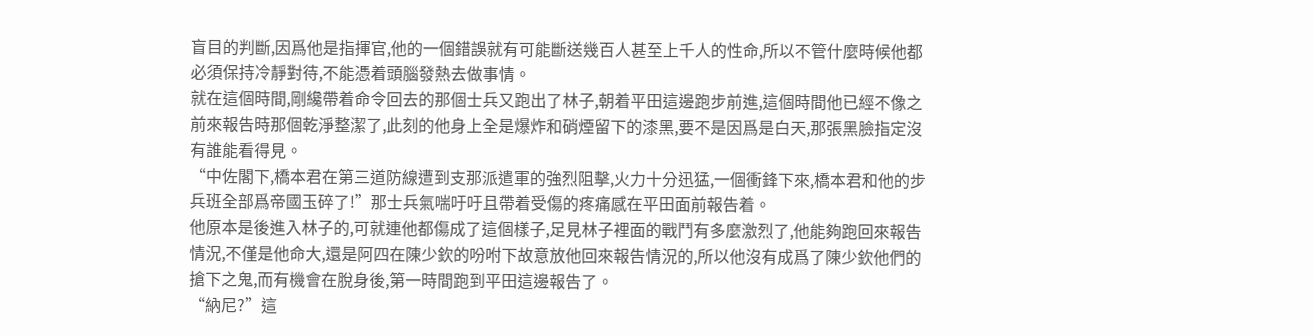盲目的判斷,因爲他是指揮官,他的一個錯誤就有可能斷送幾百人甚至上千人的性命,所以不管什麼時候他都必須保持冷靜對待,不能憑着頭腦發熱去做事情。
就在這個時間,剛纔帶着命令回去的那個士兵又跑出了林子,朝着平田這邊跑步前進,這個時間他已經不像之前來報告時那個乾淨整潔了,此刻的他身上全是爆炸和硝煙留下的漆黑,要不是因爲是白天,那張黑臉指定沒有誰能看得見。
“中佐閣下,橋本君在第三道防線遭到支那派遣軍的強烈阻擊,火力十分迅猛,一個衝鋒下來,橋本君和他的步兵班全部爲帝國玉碎了!”那士兵氣喘吁吁且帶着受傷的疼痛感在平田面前報告着。
他原本是後進入林子的,可就連他都傷成了這個樣子,足見林子裡面的戰鬥有多麼激烈了,他能夠跑回來報告情況,不僅是他命大,還是阿四在陳少欽的吩咐下故意放他回來報告情況的,所以他沒有成爲了陳少欽他們的搶下之鬼,而有機會在脫身後,第一時間跑到平田這邊報告了。
“納尼?”這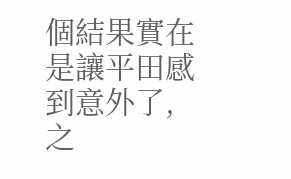個結果實在是讓平田感到意外了,之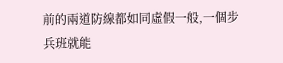前的兩道防線都如同虛假一般,一個步兵班就能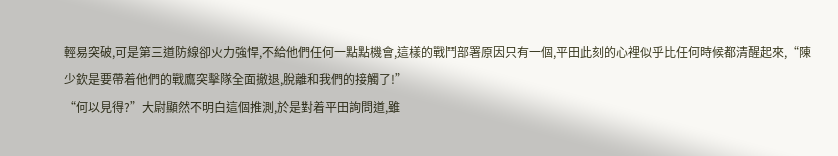輕易突破,可是第三道防線卻火力強悍,不給他們任何一點點機會,這樣的戰鬥部署原因只有一個,平田此刻的心裡似乎比任何時候都清醒起來,“陳少欽是要帶着他們的戰鷹突擊隊全面撤退,脫離和我們的接觸了!”
“何以見得?”大尉顯然不明白這個推測,於是對着平田詢問道,雖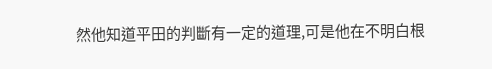然他知道平田的判斷有一定的道理,可是他在不明白根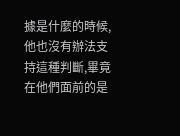據是什麼的時候,他也沒有辦法支持這種判斷,畢竟在他們面前的是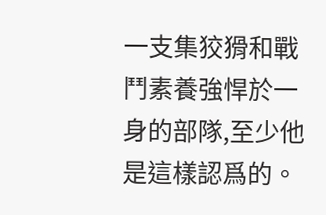一支集狡猾和戰鬥素養強悍於一身的部隊,至少他是這樣認爲的。